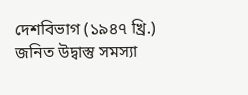দেশবিভাগ (১৯৪৭ খ্রি.) জনিত উদ্বাস্তু সমস্যা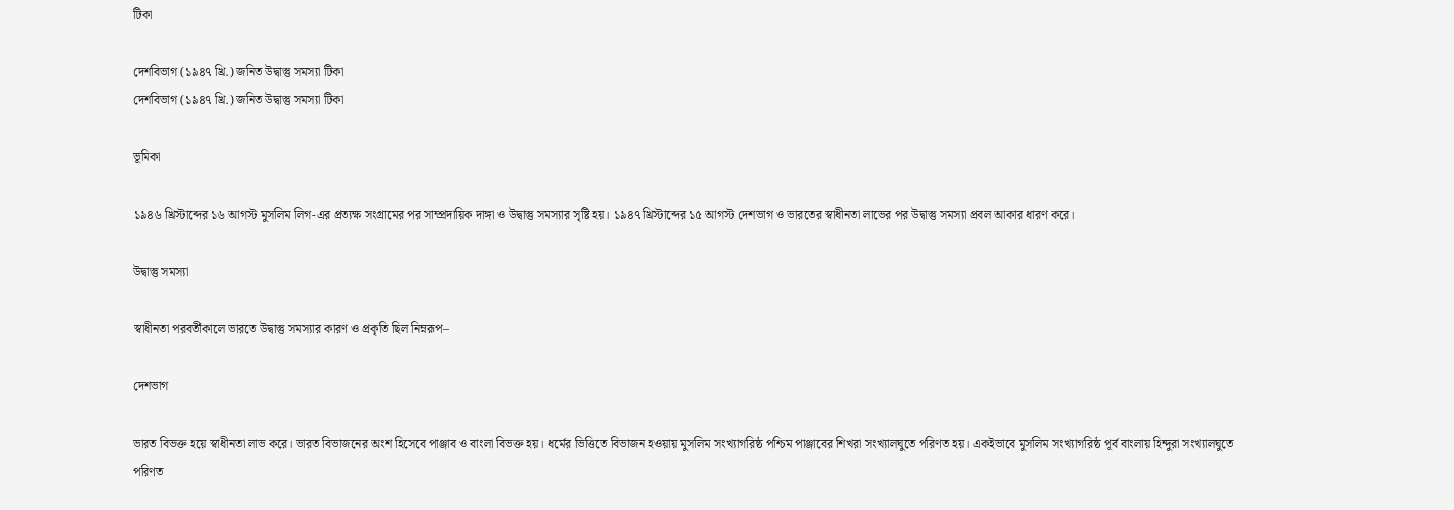টিকা

দেশবিভাগ (১৯৪৭ খ্রি.) জনিত উদ্বাস্তু সমস্যা টিকা
দেশবিভাগ (১৯৪৭ খ্রি.) জনিত উদ্বাস্তু সমস্যা টিকা

ভূমিকা

১৯৪৬ খ্রিস্টাব্দের ১৬ আগস্ট মুসলিম লিগ-এর প্রত্যক্ষ সংগ্রামের পর সাম্প্রদায়িক দাঙ্গা ও উদ্বাস্তু সমস্যার সৃষ্টি হয়। ১৯৪৭ খ্রিস্টাব্দের ১৫ আগস্ট দেশভাগ ও ভারতের স্বাধীনতা লাভের পর উদ্বাস্তু সমস্যা প্রবল আকার ধারণ করে।

উদ্বাস্তু সমস্যা

স্বাধীনতা পরবর্তীকালে ভারতে উদ্বাস্তু সমস্যার কারণ ও প্রকৃতি ছিল নিম্নরূপ–

দেশভাগ

ভারত বিভক্ত হয়ে স্বাধীনতা লাভ করে। ভারত বিভাজনের অংশ হিসেবে পাঞ্জাব ও বাংলা বিভক্ত হয়। ধর্মের ভিত্তিতে বিভাজন হওয়ায় মুসলিম সংখ্যাগরিষ্ঠ পশ্চিম পাঞ্জাবের শিখরা সংখ্যালঘুতে পরিণত হয়। একইভাবে মুসলিম সংখ্যাগরিষ্ঠ পূর্ব বাংলায় হিন্দুরা সংখ্যালঘুতে পরিণত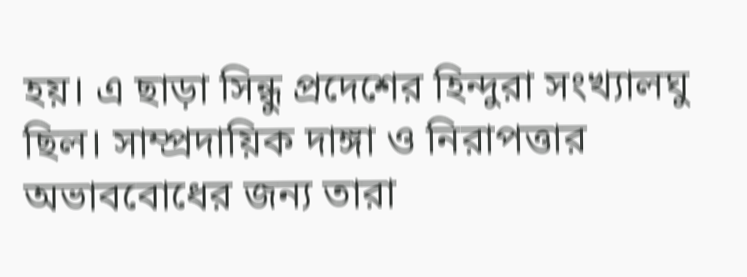হয়। এ ছাড়া সিন্ধু প্রদেশের হিন্দুরা সংখ্যালঘু ছিল। সাম্প্রদায়িক দাঙ্গা ও নিরাপত্তার অভাববোধের জন্য তারা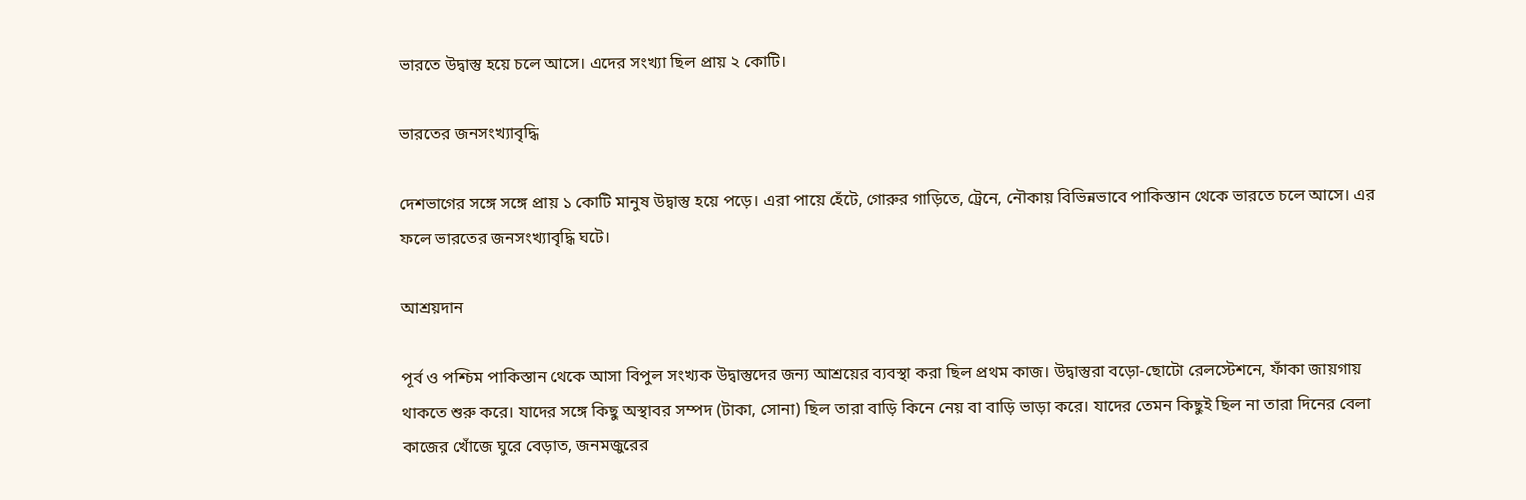ভারতে উদ্বাস্তু হয়ে চলে আসে। এদের সংখ্যা ছিল প্রায় ২ কোটি।

ভারতের জনসংখ্যাবৃদ্ধি

দেশভাগের সঙ্গে সঙ্গে প্রায় ১ কোটি মানুষ উদ্বাস্তু হয়ে পড়ে। এরা পায়ে হেঁটে, গোরুর গাড়িতে, ট্রেনে, নৌকায় বিভিন্নভাবে পাকিস্তান থেকে ভারতে চলে আসে। এর ফলে ভারতের জনসংখ্যাবৃদ্ধি ঘটে।

আশ্রয়দান

পূর্ব ও পশ্চিম পাকিস্তান থেকে আসা বিপুল সংখ্যক উদ্বাস্তুদের জন্য আশ্রয়ের ব্যবস্থা করা ছিল প্রথম কাজ। উদ্বাস্তুরা বড়ো-ছোটো রেলস্টেশনে, ফাঁকা জায়গায় থাকতে শুরু করে। যাদের সঙ্গে কিছু অস্থাবর সম্পদ (টাকা, সোনা) ছিল তারা বাড়ি কিনে নেয় বা বাড়ি ভাড়া করে। যাদের তেমন কিছুই ছিল না তারা দিনের বেলা কাজের খোঁজে ঘুরে বেড়াত, জনমজুরের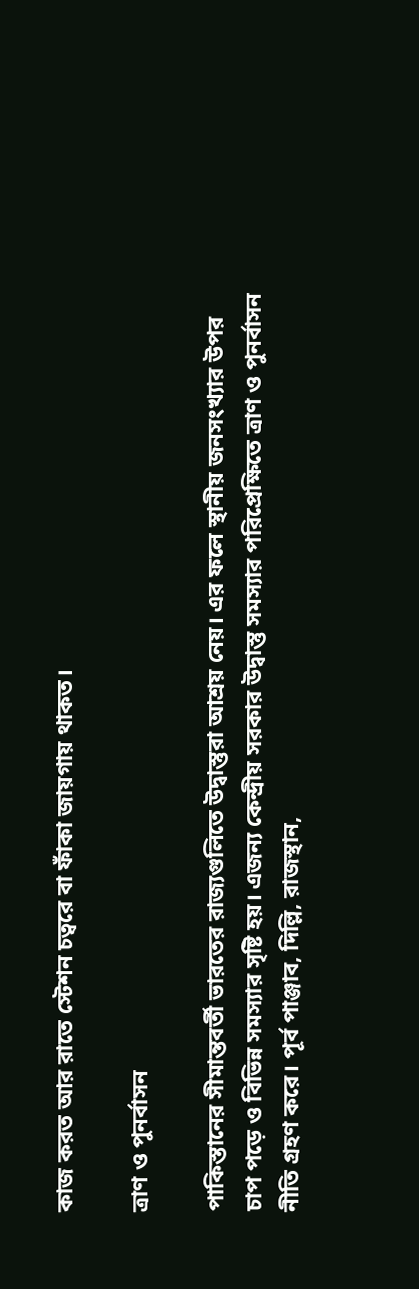কাজ করত আর রাতে স্টেশন চত্বরে বা ফাঁকা জায়গায় থাকত।

ত্রাণ ও পুনর্বাসন

পাকিস্তানের সীমান্তবর্তী ভারতের রাজ্যগুলিতে উদ্বাস্তুরা আশ্রয় নেয়। এর ফলে স্থানীয় জনসংখ্যার উপর চাপ পড়ে ও বিভিন্ন সমস্যার সৃষ্টি হয়। এজন্য কেন্দ্রীয় সরকার উদ্বাস্তু সমস্যার পরিপ্রেক্ষিতে ত্রাণ ও পুনর্বাসন নীতি গ্রহণ করে। পূর্ব পাঞ্জাব, দিল্লি, রাজস্থান,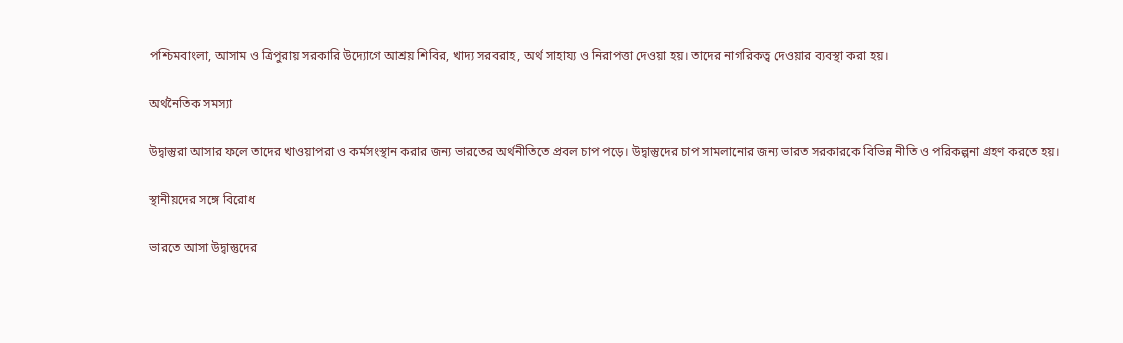পশ্চিমবাংলা, আসাম ও ত্রিপুরায় সরকারি উদ্যোগে আশ্রয় শিবির, খাদ্য সরবরাহ, অর্থ সাহায্য ও নিরাপত্তা দেওয়া হয়। তাদের নাগরিকত্ব দেওয়ার ব্যবস্থা করা হয়।

অর্থনৈতিক সমস্যা

উদ্বাস্তুরা আসার ফলে তাদের খাওয়াপরা ও কর্মসংস্থান করার জন্য ভারতের অর্থনীতিতে প্রবল চাপ পড়ে। উদ্বাস্তুদের চাপ সামলানোর জন্য ভারত সরকারকে বিভিন্ন নীতি ও পরিকল্পনা গ্রহণ করতে হয়।

স্থানীয়দের সঙ্গে বিরোধ

ভারতে আসা উদ্বাস্তুদের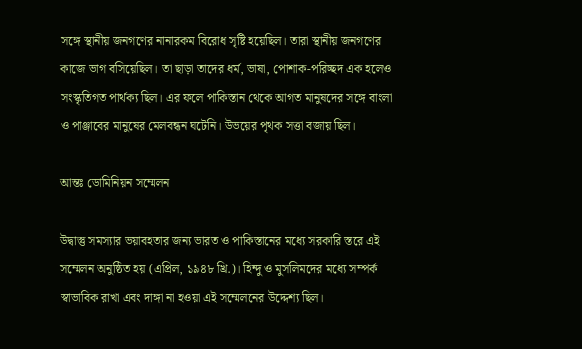সঙ্গে স্থানীয় জনগণের নানারকম বিরোধ সৃষ্টি হয়েছিল। তারা স্থানীয় জনগণের কাজে ভাগ বসিয়েছিল। তা ছাড়া তাদের ধর্ম, ভাষা, পোশাক-পরিচ্ছদ এক হলেও সংস্কৃতিগত পার্থক্য ছিল। এর ফলে পাকিস্তান থেকে আগত মানুষদের সঙ্গে বাংলা ও পাঞ্জাবের মানুষের মেলবন্ধন ঘটেনি। উভয়ের পৃথক সত্তা বজায় ছিল।

আন্তঃ ডোমিনিয়ন সম্মেলন

উদ্বাস্তু সমস্যার ভয়াবহতার জন্য ভারত ও পাকিস্তানের মধ্যে সরকারি স্তরে এই সম্মেলন অনুষ্ঠিত হয় (এপ্রিল, ১৯৪৮ খ্রি.)। হিন্দু ও মুসলিমদের মধ্যে সম্পর্ক স্বাভাবিক রাখা এবং দাঙ্গা না হওয়া এই সম্মেলনের উদ্দেশ্য ছিল।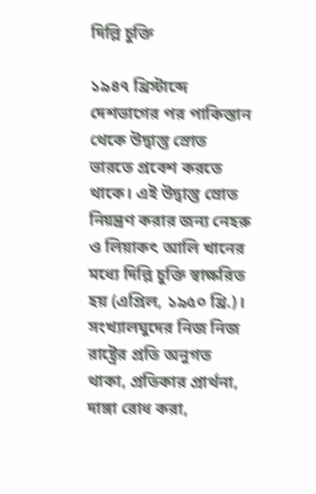দিল্লি চুক্তি

১৯৪৭ খ্রিস্টাব্দে দেশভাগের পর পাকিস্তান থেকে উদ্বাস্তু স্রোত ভারতে প্রবেশ করতে থাকে। এই উদ্বাস্তু স্রোত নিয়ন্ত্রণ করার জন্য নেহরু ও লিয়াকৎ আলি খানের মধ্যে দিল্লি চুক্তি স্বাক্ষরিত হয় (এপ্রিল, ১৯৫০ খ্রি.)। সংখ্যালঘুদের নিজ নিজ রাষ্ট্রের প্রতি অনুগত থাকা, প্রতিকার প্রার্থনা, দাঙ্গা রোধ করা,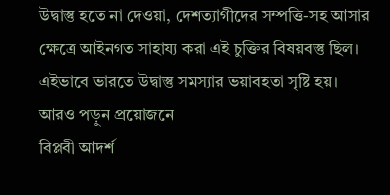উদ্বাস্তু হতে না দেওয়া, দেশত্যাগীদের সম্পত্তি-সহ আসার ক্ষেত্রে আইনগত সাহায্য করা এই চুক্তির বিষয়বস্তু ছিল। এইভাবে ভারতে উদ্বাস্তু সমস্যার ভয়াবহতা সৃষ্টি হয়।
আরও পড়ুন প্রয়োজনে
বিপ্লবী আদর্শ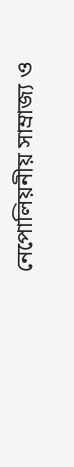নেপোলিয়নীয় সাম্রাজ্য ও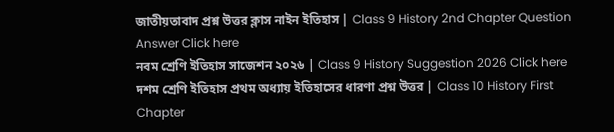জাতীয়তাবাদ প্রশ্ন উত্তর ক্লাস নাইন ইতিহাস | Class 9 History 2nd Chapter Question Answer Click here
নবম শ্রেণি ইতিহাস সাজেশন ২০২৬ | Class 9 History Suggestion 2026 Click here
দশম শ্রেণি ইতিহাস প্রথম অধ্যায় ইতিহাসের ধারণা প্রশ্ন উত্তর | Class 10 History First Chapter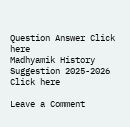Question Answer Click here
Madhyamik History Suggestion 2025-2026 Click here

Leave a Comment